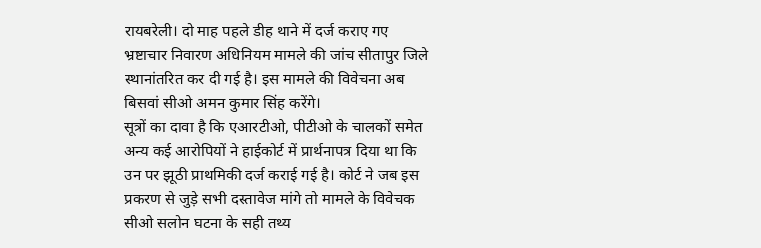रायबरेली। दो माह पहले डीह थाने में दर्ज कराए गए भ्रष्टाचार निवारण अधिनियम मामले की जांच सीतापुर जिले स्थानांतरित कर दी गई है। इस मामले की विवेचना अब बिसवां सीओ अमन कुमार सिंह करेंगे।
सूत्रों का दावा है कि एआरटीओ, पीटीओ के चालकों समेत अन्य कई आरोपियों ने हाईकोर्ट में प्रार्थनापत्र दिया था कि उन पर झूठी प्राथमिकी दर्ज कराई गई है। कोर्ट ने जब इस प्रकरण से जुड़े सभी दस्तावेज मांगे तो मामले के विवेचक सीओ सलोन घटना के सही तथ्य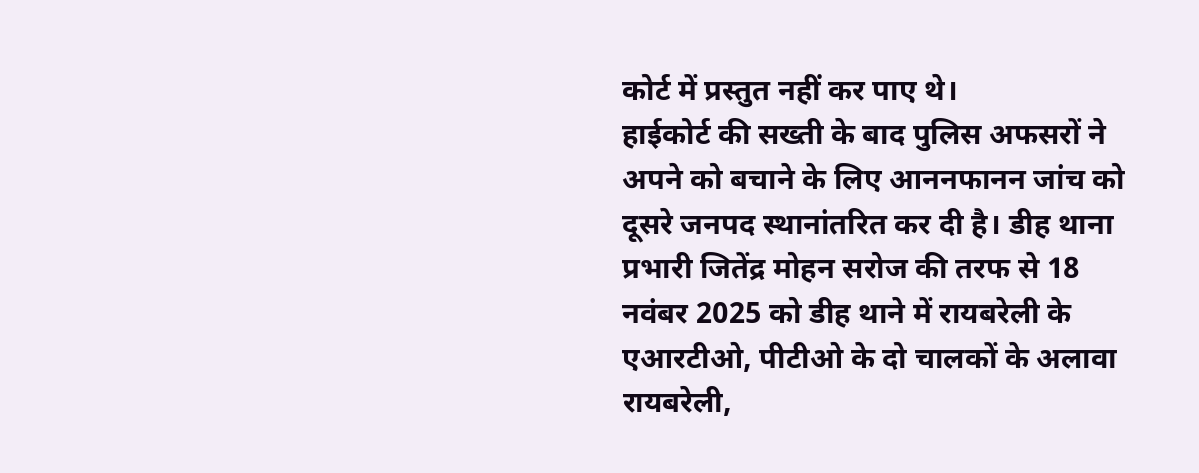कोर्ट में प्रस्तुत नहीं कर पाए थे।
हाईकोर्ट की सख्ती के बाद पुलिस अफसरों ने अपने को बचाने के लिए आननफानन जांच को दूसरे जनपद स्थानांतरित कर दी है। डीह थाना प्रभारी जितेंद्र मोहन सरोज की तरफ से 18 नवंबर 2025 को डीह थाने में रायबरेली के एआरटीओ, पीटीओ के दो चालकों के अलावा रायबरेली,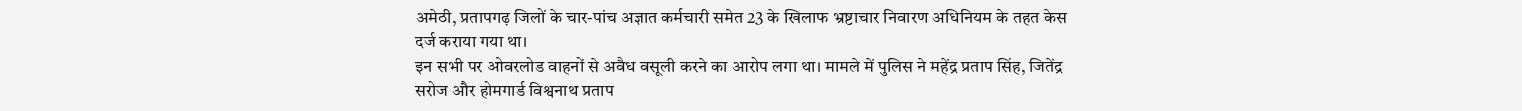अमेठी, प्रतापगढ़ जिलों के चार-पांच अज्ञात कर्मचारी समेत 23 के खिलाफ भ्रष्टाचार निवारण अधिनियम के तहत केस दर्ज कराया गया था।
इन सभी पर ओवरलोड वाहनों से अवैध वसूली करने का आरोप लगा था। मामले में पुलिस ने महेंद्र प्रताप सिंह, जितेंद्र सरोज और होमगार्ड विश्वनाथ प्रताप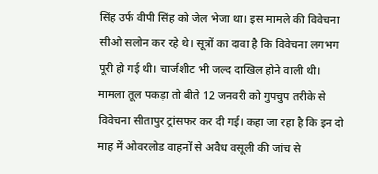सिंह उर्फ वीपी सिंह को जेल भेजा था। इस मामले की विवेचना सीओ सलोन कर रहे थे। सूत्रों का दावा है कि विवेचना लगभग पूरी हो गई थी। चार्जशीट भी जल्द दाखिल होने वाली थी।
मामला तूल पकड़ा तो बीते 12 जनवरी को गुपचुप तरीके से विवेचना सीतापुर ट्रांसफर कर दी गई। कहा जा रहा है कि इन दो माह में ओवरलोड वाहनों से अवैध वसूली की जांच से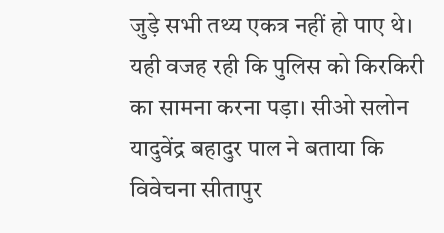जुड़े सभी तथ्य एकत्र नहीं हो पाए थे। यही वजह रही कि पुलिस को किरकिरी का सामना करना पड़ा। सीओ सलोन यादुवेंद्र बहादुर पाल ने बताया कि विवेचना सीतापुर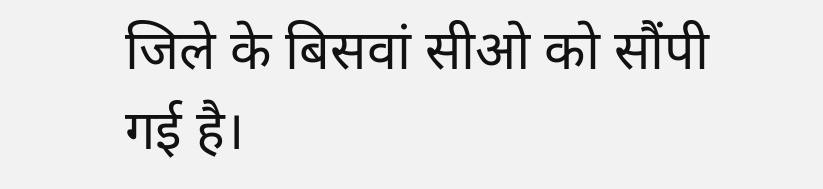जिले के बिसवां सीओ को सौंपी गई है।